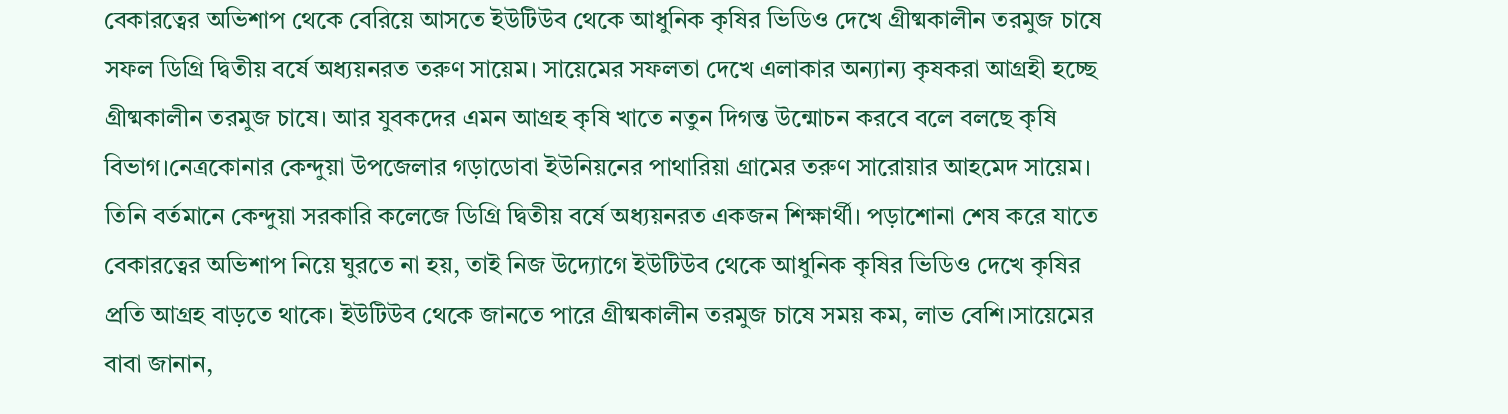বেকারত্বের অভিশাপ থেকে বেরিয়ে আসতে ইউটিউব থেকে আধুনিক কৃষির ভিডিও দেখে গ্রীষ্মকালীন তরমুজ চাষে সফল ডিগ্রি দ্বিতীয় বর্ষে অধ্যয়নরত তরুণ সায়েম। সায়েমের সফলতা দেখে এলাকার অন্যান্য কৃষকরা আগ্রহী হচ্ছে গ্রীষ্মকালীন তরমুজ চাষে। আর যুবকদের এমন আগ্রহ কৃষি খাতে নতুন দিগন্ত উন্মোচন করবে বলে বলছে কৃষি বিভাগ।নেত্রকোনার কেন্দুয়া উপজেলার গড়াডোবা ইউনিয়নের পাথারিয়া গ্রামের তরুণ সারোয়ার আহমেদ সায়েম। তিনি বর্তমানে কেন্দুয়া সরকারি কলেজে ডিগ্রি দ্বিতীয় বর্ষে অধ্যয়নরত একজন শিক্ষার্থী। পড়াশোনা শেষ করে যাতে বেকারত্বের অভিশাপ নিয়ে ঘুরতে না হয়, তাই নিজ উদ্যোগে ইউটিউব থেকে আধুনিক কৃষির ভিডিও দেখে কৃষির প্রতি আগ্রহ বাড়তে থাকে। ইউটিউব থেকে জানতে পারে গ্রীষ্মকালীন তরমুজ চাষে সময় কম, লাভ বেশি।সায়েমের বাবা জানান,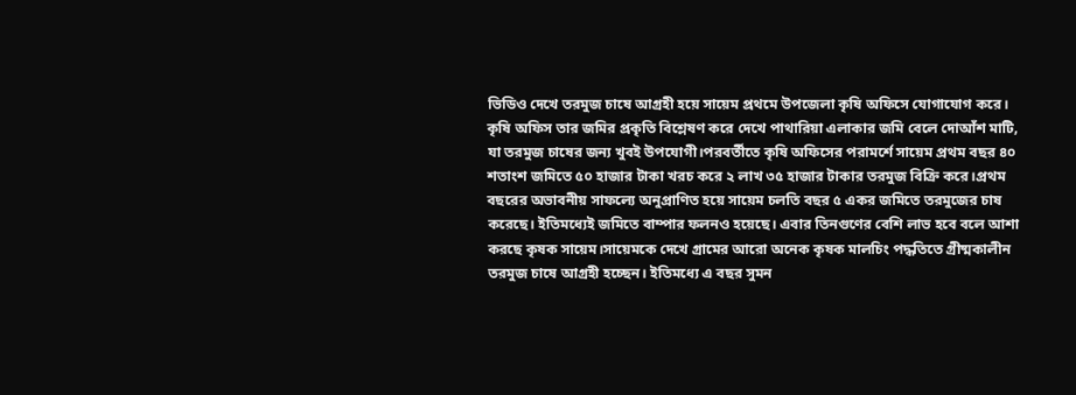ভিডিও দেখে তরমুজ চাষে আগ্রহী হয়ে সায়েম প্রথমে উপজেলা কৃষি অফিসে যোগাযোগ করে। কৃষি অফিস তার জমির প্রকৃতি বিশ্লেষণ করে দেখে পাথারিয়া এলাকার জমি বেলে দোআঁশ মাটি, যা তরমুজ চাষের জন্য খুবই উপযোগী।পরবর্তীতে কৃষি অফিসের পরামর্শে সায়েম প্রথম বছর ৪০ শতাংশ জমিতে ৫০ হাজার টাকা খরচ করে ২ লাখ ৩৫ হাজার টাকার তরমুজ বিক্রি করে।প্রথম বছরের অভাবনীয় সাফল্যে অনুপ্রাণিত হয়ে সায়েম চলতি বছর ৫ একর জমিতে তরমুজের চাষ করেছে। ইতিমধ্যেই জমিতে বাম্পার ফলনও হয়েছে। এবার তিনগুণের বেশি লাভ হবে বলে আশা করছে কৃষক সায়েম।সায়েমকে দেখে গ্রামের আরো অনেক কৃষক মালচিং পদ্ধতিতে গ্রীষ্মকালীন তরমুজ চাষে আগ্রহী হচ্ছেন। ইতিমধ্যে এ বছর সুমন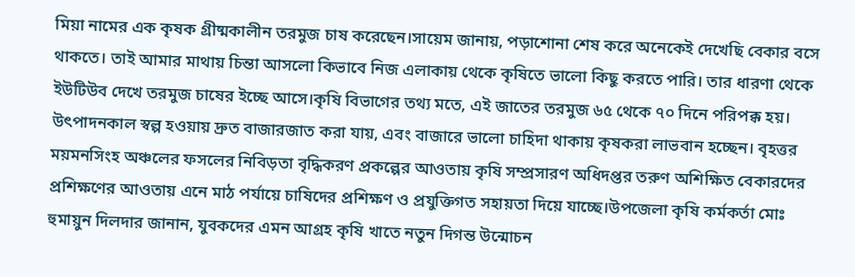মিয়া নামের এক কৃষক গ্রীষ্মকালীন তরমুজ চাষ করেছেন।সায়েম জানায়, পড়াশোনা শেষ করে অনেকেই দেখেছি বেকার বসে থাকতে। তাই আমার মাথায় চিন্তা আসলো কিভাবে নিজ এলাকায় থেকে কৃষিতে ভালো কিছু করতে পারি। তার ধারণা থেকে ইউটিউব দেখে তরমুজ চাষের ইচ্ছে আসে।কৃষি বিভাগের তথ্য মতে, এই জাতের তরমুজ ৬৫ থেকে ৭০ দিনে পরিপক্ক হয়। উৎপাদনকাল স্বল্প হওয়ায় দ্রুত বাজারজাত করা যায়, এবং বাজারে ভালো চাহিদা থাকায় কৃষকরা লাভবান হচ্ছেন। বৃহত্তর ময়মনসিংহ অঞ্চলের ফসলের নিবিড়তা বৃদ্ধিকরণ প্রকল্পের আওতায় কৃষি সম্প্রসারণ অধিদপ্তর তরুণ অশিক্ষিত বেকারদের প্রশিক্ষণের আওতায় এনে মাঠ পর্যায়ে চাষিদের প্রশিক্ষণ ও প্রযুক্তিগত সহায়তা দিয়ে যাচ্ছে।উপজেলা কৃষি কর্মকর্তা মোঃ হুমায়ুন দিলদার জানান, যুবকদের এমন আগ্রহ কৃষি খাতে নতুন দিগন্ত উন্মোচন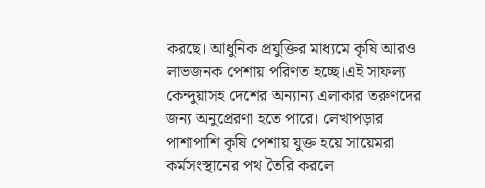করছে। আধুনিক প্রযুক্তির মাধ্যমে কৃষি আরও লাভজনক পেশায় পরিণত হচ্ছে।এই সাফল্য কেন্দুয়াসহ দেশের অন্যান্য এলাকার তরুণদের জন্য অনুপ্রেরণা হতে পারে। লেখাপড়ার পাশাপাশি কৃষি পেশায় যুক্ত হয়ে সায়েমরা কর্মসংস্থানের পথ তৈরি করলে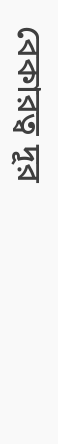বেকারত্ব দূর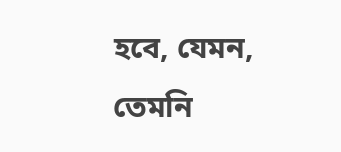হবে, যেমন, তেমনি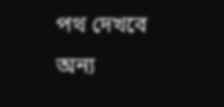পথ দেখবে অন্য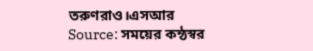তরুণরাও।এসআর
Source: সময়ের কন্ঠস্বর